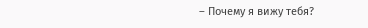– Почему я вижу тебя?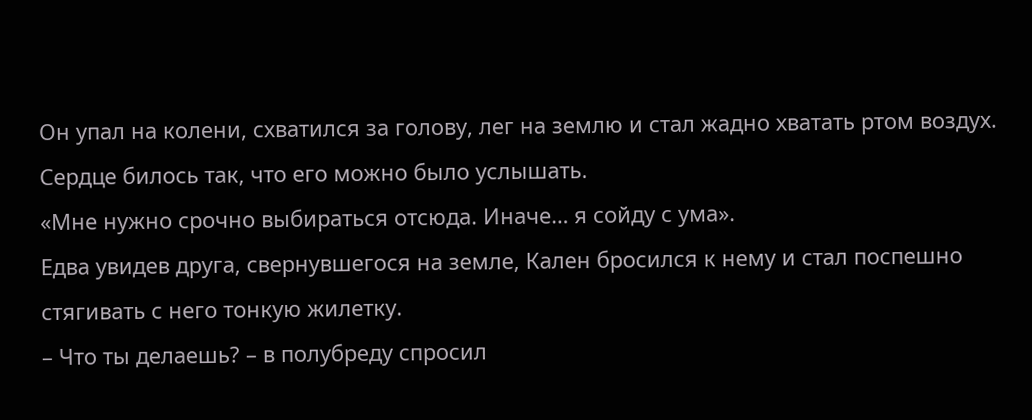Он упал на колени, схватился за голову, лег на землю и стал жадно хватать ртом воздух. Сердце билось так, что его можно было услышать.
«Мне нужно срочно выбираться отсюда. Иначе… я сойду с ума».
Едва увидев друга, свернувшегося на земле, Кален бросился к нему и стал поспешно стягивать с него тонкую жилетку.
– Что ты делаешь? – в полубреду спросил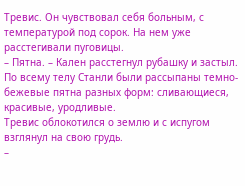Тревис. Он чувствовал себя больным, с температурой под сорок. На нем уже расстегивали пуговицы.
– Пятна. – Кален расстегнул рубашку и застыл. По всему телу Станли были рассыпаны темно-бежевые пятна разных форм: сливающиеся, красивые, уродливые.
Тревис облокотился о землю и с испугом взглянул на свою грудь.
–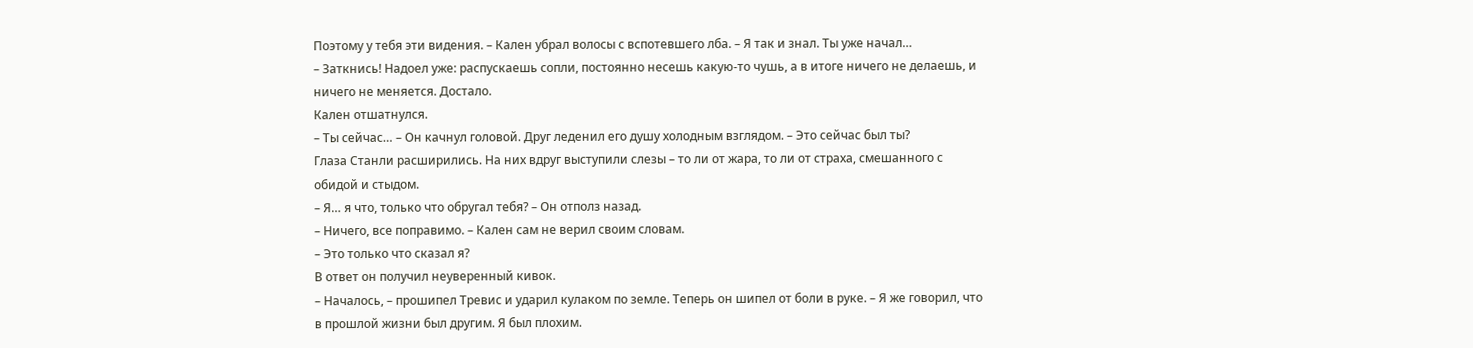Поэтому у тебя эти видения. – Кален убрал волосы с вспотевшего лба. – Я так и знал. Ты уже начал…
– Заткнись! Надоел уже: распускаешь сопли, постоянно несешь какую-то чушь, а в итоге ничего не делаешь, и ничего не меняется. Достало.
Кален отшатнулся.
– Ты сейчас… – Он качнул головой. Друг леденил его душу холодным взглядом. – Это сейчас был ты?
Глаза Станли расширились. На них вдруг выступили слезы – то ли от жара, то ли от страха, смешанного с обидой и стыдом.
– Я… я что, только что обругал тебя? – Он отполз назад.
– Ничего, все поправимо. – Кален сам не верил своим словам.
– Это только что сказал я?
В ответ он получил неуверенный кивок.
– Началось, – прошипел Тревис и ударил кулаком по земле. Теперь он шипел от боли в руке. – Я же говорил, что в прошлой жизни был другим. Я был плохим.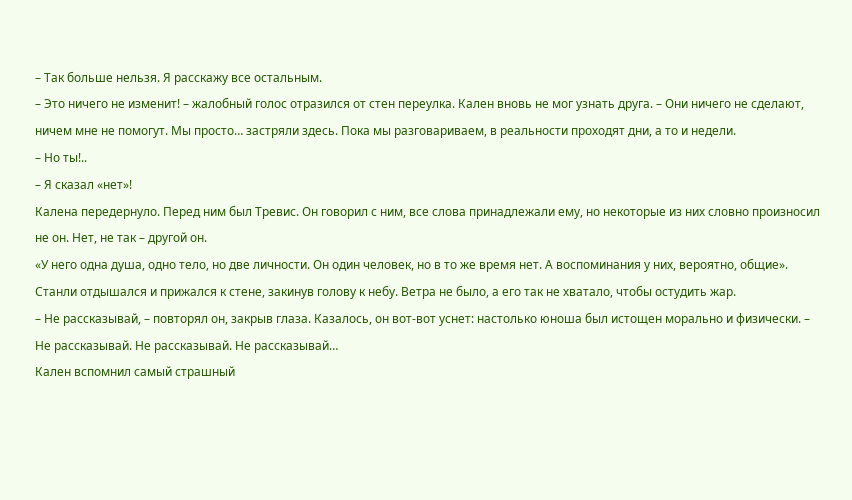– Так больше нельзя. Я расскажу все остальным.
– Это ничего не изменит! – жалобный голос отразился от стен переулка. Кален вновь не мог узнать друга. – Они ничего не сделают, ничем мне не помогут. Мы просто… застряли здесь. Пока мы разговариваем, в реальности проходят дни, а то и недели.
– Но ты!..
– Я сказал «нет»!
Калена передернуло. Перед ним был Тревис. Он говорил с ним, все слова принадлежали ему, но некоторые из них словно произносил не он. Нет, не так – другой он.
«У него одна душа, одно тело, но две личности. Он один человек, но в то же время нет. А воспоминания у них, вероятно, общие».
Станли отдышался и прижался к стене, закинув голову к небу. Ветра не было, а его так не хватало, чтобы остудить жар.
– Не рассказывай, – повторял он, закрыв глаза. Казалось, он вот-вот уснет: настолько юноша был истощен морально и физически. – Не рассказывай. Не рассказывай. Не рассказывай…
Кален вспомнил самый страшный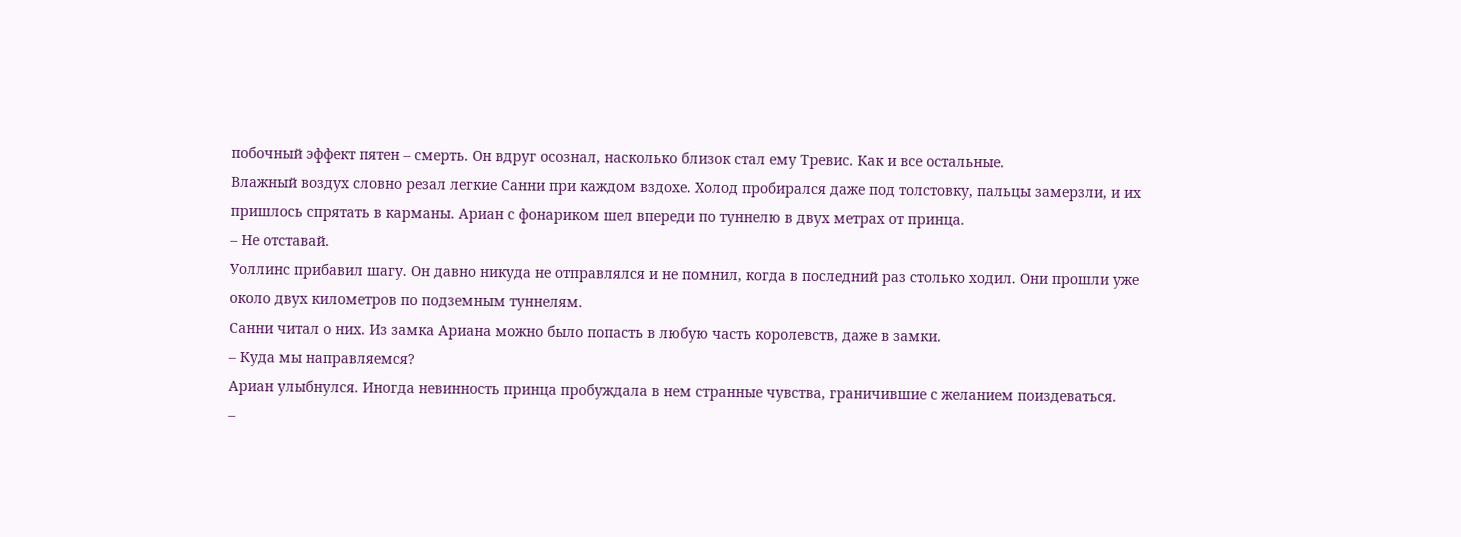побочный эффект пятен – смерть. Он вдруг осознал, насколько близок стал ему Тревис. Как и все остальные.
Влажный воздух словно резал легкие Санни при каждом вздохе. Холод пробирался даже под толстовку, пальцы замерзли, и их пришлось спрятать в карманы. Ариан с фонариком шел впереди по туннелю в двух метрах от принца.
– Не отставай.
Уоллинс прибавил шагу. Он давно никуда не отправлялся и не помнил, когда в последний раз столько ходил. Они прошли уже около двух километров по подземным туннелям.
Санни читал о них. Из замка Ариана можно было попасть в любую часть королевств, даже в замки.
– Куда мы направляемся?
Ариан улыбнулся. Иногда невинность принца пробуждала в нем странные чувства, граничившие с желанием поиздеваться.
–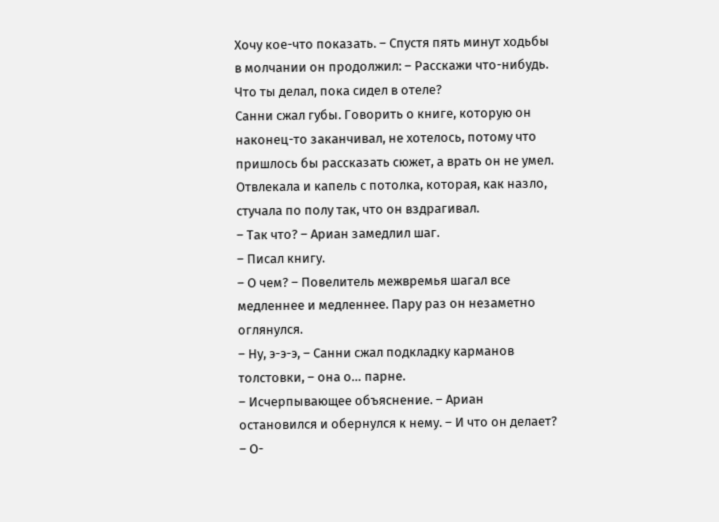Хочу кое-что показать. – Спустя пять минут ходьбы в молчании он продолжил: – Расскажи что-нибудь. Что ты делал, пока сидел в отеле?
Санни сжал губы. Говорить о книге, которую он наконец-то заканчивал, не хотелось, потому что пришлось бы рассказать сюжет, а врать он не умел. Отвлекала и капель с потолка, которая, как назло, стучала по полу так, что он вздрагивал.
– Так что? – Ариан замедлил шаг.
– Писал книгу.
– О чем? – Повелитель межвремья шагал все медленнее и медленнее. Пару раз он незаметно оглянулся.
– Ну, э-э-э, – Санни сжал подкладку карманов толстовки, – она о… парне.
– Исчерпывающее объяснение. – Ариан остановился и обернулся к нему. – И что он делает?
– О-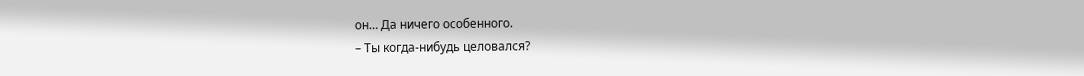он… Да ничего особенного.
– Ты когда-нибудь целовался?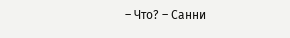– Что? – Санни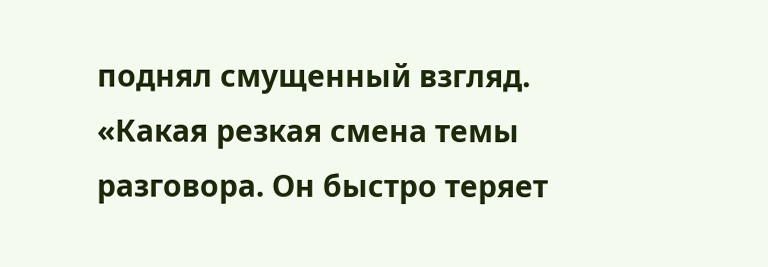поднял смущенный взгляд.
«Какая резкая смена темы разговора. Он быстро теряет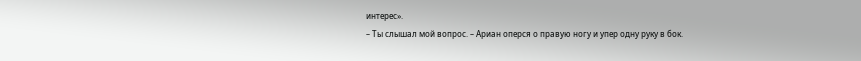интерес».
– Ты слышал мой вопрос. – Ариан оперся о правую ногу и упер одну руку в бок.